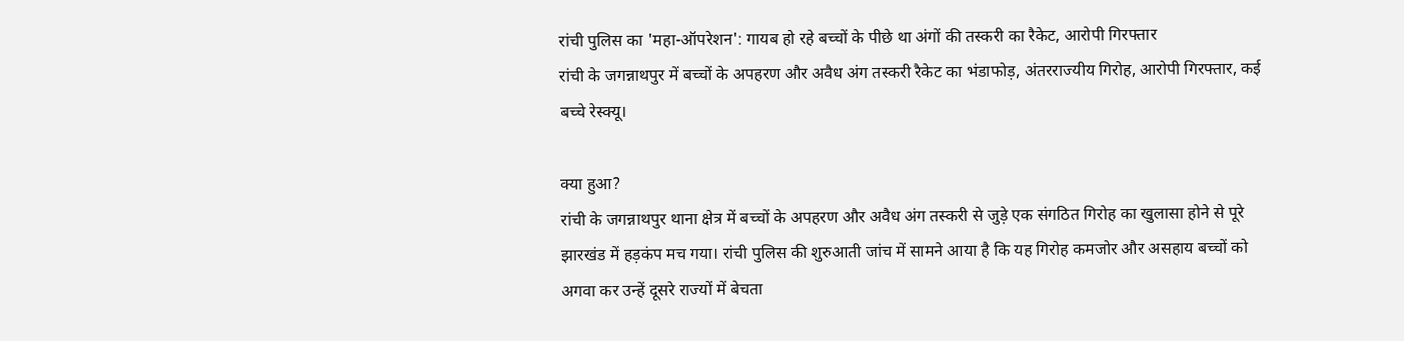रांची पुलिस का 'महा-ऑपरेशन': गायब हो रहे बच्चों के पीछे था अंगों की तस्करी का रैकेट, आरोपी गिरफ्तार
रांची के जगन्नाथपुर में बच्चों के अपहरण और अवैध अंग तस्करी रैकेट का भंडाफोड़, अंतरराज्यीय गिरोह, आरोपी गिरफ्तार, कई बच्चे रेस्क्यू।

क्या हुआ?
रांची के जगन्नाथपुर थाना क्षेत्र में बच्चों के अपहरण और अवैध अंग तस्करी से जुड़े एक संगठित गिरोह का खुलासा होने से पूरे झारखंड में हड़कंप मच गया। रांची पुलिस की शुरुआती जांच में सामने आया है कि यह गिरोह कमजोर और असहाय बच्चों को अगवा कर उन्हें दूसरे राज्यों में बेचता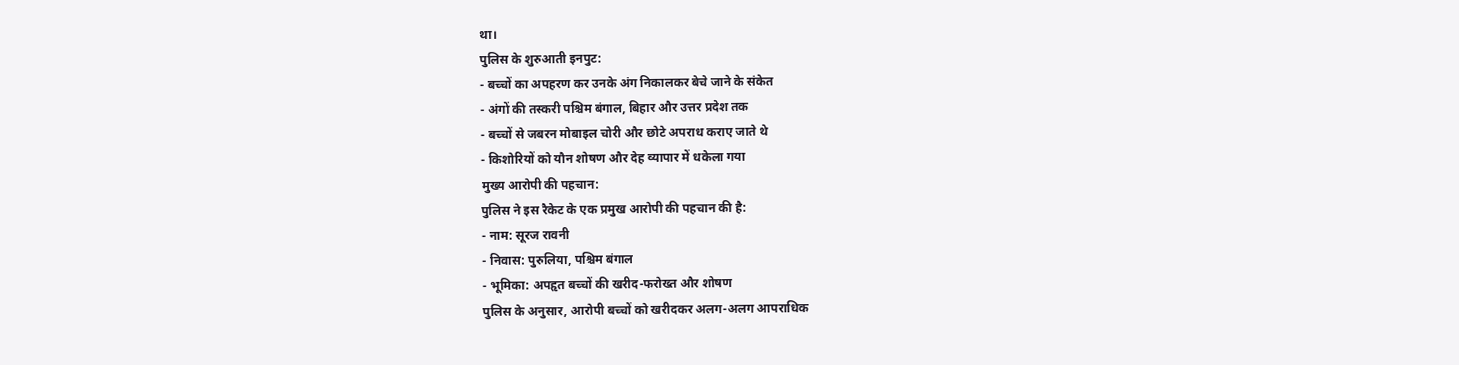था।
पुलिस के शुरुआती इनपुट:
- बच्चों का अपहरण कर उनके अंग निकालकर बेचे जाने के संकेत
- अंगों की तस्करी पश्चिम बंगाल, बिहार और उत्तर प्रदेश तक
- बच्चों से जबरन मोबाइल चोरी और छोटे अपराध कराए जाते थे
- किशोरियों को यौन शोषण और देह व्यापार में धकेला गया
मुख्य आरोपी की पहचान:
पुलिस ने इस रैकेट के एक प्रमुख आरोपी की पहचान की है:
- नाम: सूरज रावनी
- निवास: पुरुलिया, पश्चिम बंगाल
- भूमिका: अपहृत बच्चों की खरीद-फरोख्त और शोषण
पुलिस के अनुसार, आरोपी बच्चों को खरीदकर अलग-अलग आपराधिक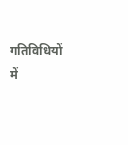गतिविधियों में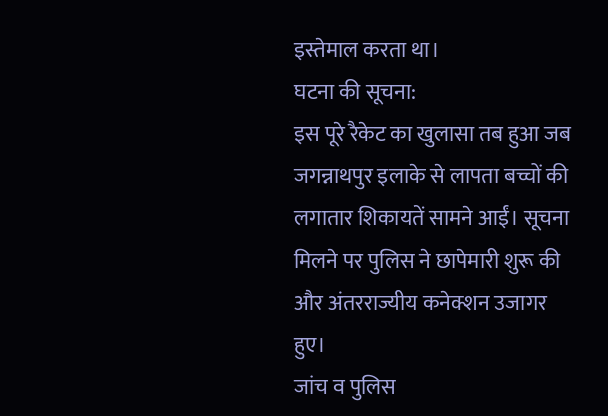इस्तेमाल करता था।
घटना की सूचना:
इस पूरे रैकेट का खुलासा तब हुआ जब जगन्नाथपुर इलाके से लापता बच्चों की लगातार शिकायतें सामने आईं। सूचना मिलने पर पुलिस ने छापेमारी शुरू की और अंतरराज्यीय कनेक्शन उजागर हुए।
जांच व पुलिस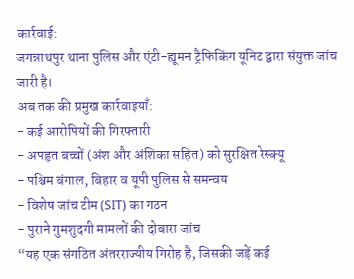कार्रवाई:
जगन्नाथपुर थाना पुलिस और एंटी-ह्यूमन ट्रैफिकिंग यूनिट द्वारा संयुक्त जांच जारी है।
अब तक की प्रमुख कार्रवाइयाँ:
- कई आरोपियों की गिरफ्तारी
- अपहृत बच्चों (अंश और अंशिका सहित) को सुरक्षित रेस्क्यू
- पश्चिम बंगाल, बिहार व यूपी पुलिस से समन्वय
- विशेष जांच टीम (SIT) का गठन
- पुराने गुमशुदगी मामलों की दोबारा जांच
“यह एक संगठित अंतरराज्यीय गिरोह है, जिसकी जड़ें कई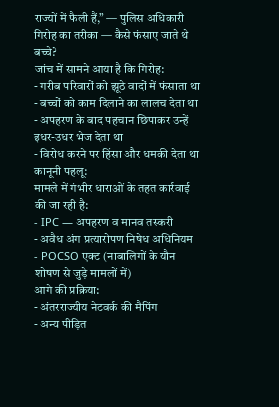राज्यों में फैली हैं,” — पुलिस अधिकारी
गिरोह का तरीका — कैसे फंसाए जाते थे बच्चे?
जांच में सामने आया है कि गिरोह:
- गरीब परिवारों को झूठे वादों में फंसाता था
- बच्चों को काम दिलाने का लालच देता था
- अपहरण के बाद पहचान छिपाकर उन्हें इधर-उधर भेज देता था
- विरोध करने पर हिंसा और धमकी देता था
कानूनी पहलू:
मामले में गंभीर धाराओं के तहत कार्रवाई की जा रही है:
- IPC — अपहरण व मानव तस्करी
- अवैध अंग प्रत्यारोपण निषेध अधिनियम
- POCSO एक्ट (नाबालिगों के यौन शोषण से जुड़े मामलों में)
आगे की प्रक्रिया:
- अंतरराज्यीय नेटवर्क की मैपिंग
- अन्य पीड़ित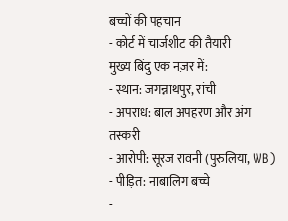बच्चों की पहचान
- कोर्ट में चार्जशीट की तैयारी
मुख्य बिंदु एक नज़र में:
- स्थान: जगन्नाथपुर, रांची
- अपराध: बाल अपहरण और अंग तस्करी
- आरोपी: सूरज रावनी (पुरुलिया, WB)
- पीड़ित: नाबालिग बच्चे
-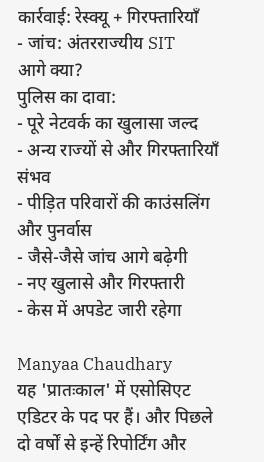कार्रवाई: रेस्क्यू + गिरफ्तारियाँ
- जांच: अंतरराज्यीय SIT
आगे क्या?
पुलिस का दावा:
- पूरे नेटवर्क का खुलासा जल्द
- अन्य राज्यों से और गिरफ्तारियाँ संभव
- पीड़ित परिवारों की काउंसलिंग और पुनर्वास
- जैसे-जैसे जांच आगे बढ़ेगी
- नए खुलासे और गिरफ्तारी
- केस में अपडेट जारी रहेगा

Manyaa Chaudhary
यह 'प्रातःकाल' में एसोसिएट एडिटर के पद पर हैं। और पिछले दो वर्षों से इन्हें रिपोर्टिंग और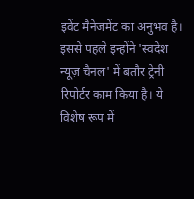इवेंट मैनेजमेंट का अनुभव है। इससे पहले इन्होंने 'स्वदेश न्यूज़ चैनल' में बतौर ट्रेनी रिपोर्टर काम किया है। ये विशेष रूप में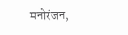मनोरंजन,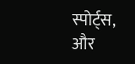स्पोर्ट्स, और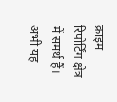क्राइम रिपोर्टिंग क्षेत्र में समर्थ हैं। अभी यह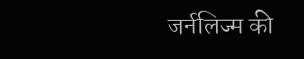जर्नलिज्म की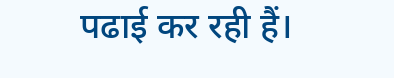पढाई कर रही हैं।